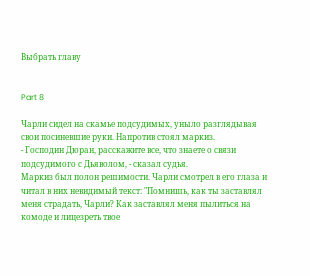Выбрать главу


Part 8

Чарли сидел на скамье подсудимых, уныло разглядывая свои посиневшие руки. Напротив стоял маркиз.
- Господин Дюран, расскажите все, что знаете о связи подсудимого с Дьяволом, - сказал судья.
Маркиз был полон решимости. Чарли смотрел в его глаза и читал в них невидимый текст: "Помнишь, как ты заставлял меня страдать, Чарли? Как заставлял меня пылиться на комоде и лицезреть твое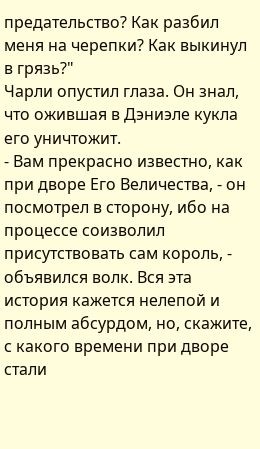предательство? Как разбил меня на черепки? Как выкинул в грязь?"
Чарли опустил глаза. Он знал, что ожившая в Дэниэле кукла его уничтожит.
- Вам прекрасно известно, как при дворе Его Величества, - он посмотрел в сторону, ибо на процессе соизволил присутствовать сам король, - объявился волк. Вся эта история кажется нелепой и полным абсурдом, но, скажите, с какого времени при дворе стали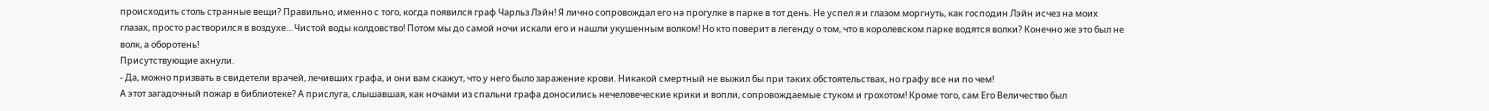происходить столь странные вещи? Правильно, именно с того, когда появился граф Чарльз Лэйн! Я лично сопровождал его на прогулке в парке в тот день. Не успел я и глазом моргнуть, как господин Лэйн исчез на моих глазах, просто растворился в воздухе... Чистой воды колдовство! Потом мы до самой ночи искали его и нашли укушенным волком! Но кто поверит в легенду о том, что в королевском парке водятся волки? Конечно же это был не волк, а оборотень!
Присутствующие ахнули.
- Да, можно призвать в свидетели врачей, лечивших графа, и они вам скажут, что у него было заражение крови. Никакой смертный не выжил бы при таких обстоятельствах, но графу все ни по чем!
А этот загадочный пожар в библиотеке? А прислуга, слышавшая, как ночами из спальни графа доносились нечеловеческие крики и вопли, сопровождаемые стуком и грохотом! Кроме того, сам Его Величество был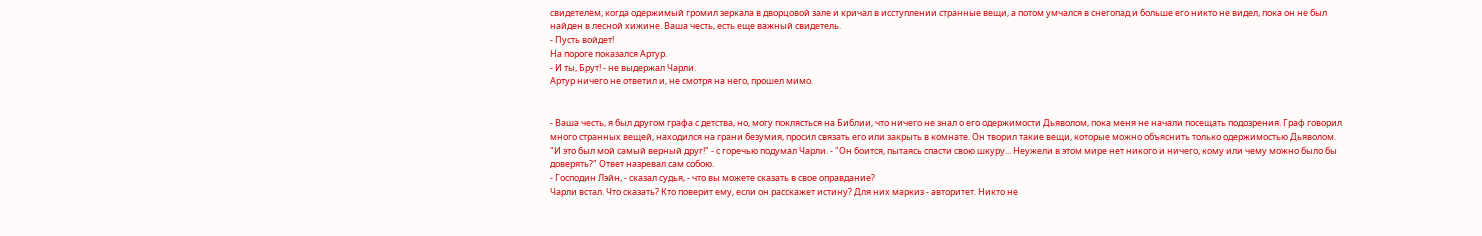свидетелем, когда одержимый громил зеркала в дворцовой зале и кричал в исступлении странные вещи, а потом умчался в снегопад и больше его никто не видел, пока он не был найден в лесной хижине. Ваша честь, есть еще важный свидетель.
- Пусть войдет!
На пороге показался Артур.
- И ты, Брут! - не выдержал Чарли.
Артур ничего не ответил и, не смотря на него, прошел мимо.


- Ваша честь, я был другом графа с детства, но, могу поклясться на Библии, что ничего не знал о его одержимости Дьяволом, пока меня не начали посещать подозрения. Граф говорил много странных вещей, находился на грани безумия, просил связать его или закрыть в комнате. Он творил такие вещи, которые можно объяснить только одержимостью Дьяволом.
"И это был мой самый верный друг!" - с горечью подумал Чарли. - "Он боится, пытаясь спасти свою шкуру... Неужели в этом мире нет никого и ничего, кому или чему можно было бы доверять?" Ответ назревал сам собою.
- Господин Лэйн, - сказал судья, - что вы можете сказать в свое оправдание?
Чарли встал. Что сказать? Кто поверит ему, если он расскажет истину? Для них маркиз - авторитет. Никто не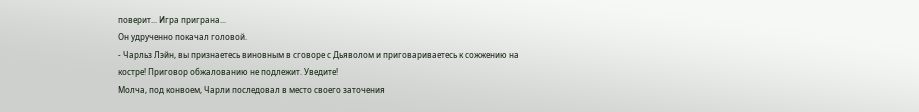поверит... Игра приграна...
Он удрученно покачал головой.
- Чарльз Лэйн, вы признаетесь виновным в сговоре с Дьяволом и приговариваетесь к сожжению на костре! Приговор обжалованию не подлежит. Уведите!
Молча, под конвоем, Чарли последовал в место своего заточения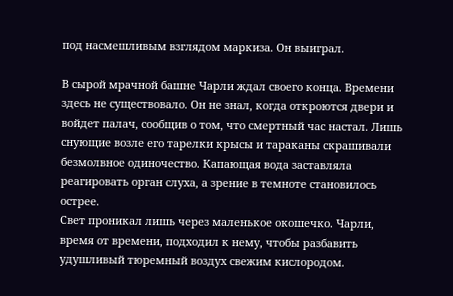под насмешливым взглядом маркиза. Он выиграл.

В сырой мрачной башне Чарли ждал своего конца. Времени здесь не существовало. Он не знал, когда откроются двери и войдет палач, сообщив о том, что смертный час настал. Лишь снующие возле его тарелки крысы и тараканы скрашивали безмолвное одиночество. Капающая вода заставляла реагировать орган слуха, а зрение в темноте становилось острее.
Свет проникал лишь через маленькое окошечко. Чарли, время от времени, подходил к нему, чтобы разбавить удушливый тюремный воздух свежим кислородом.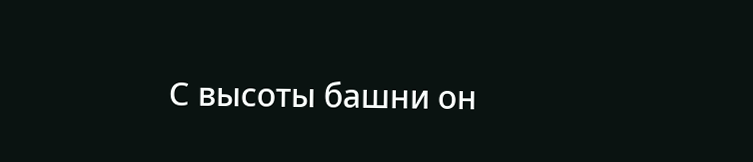С высоты башни он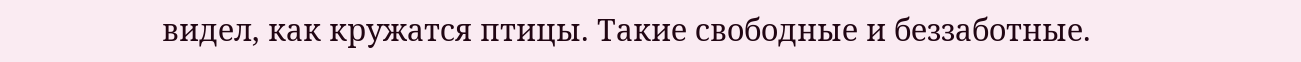видел, как кружатся птицы. Такие свободные и беззаботные.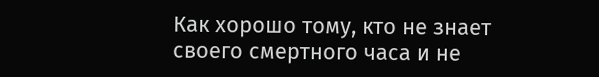Как хорошо тому, кто не знает своего смертного часа и не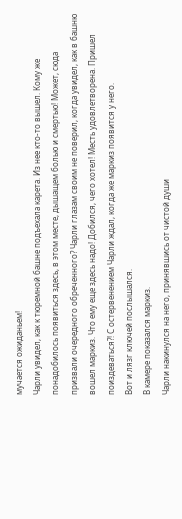мучается ожиданьем!
Чарли увидел, как к тюремной башне подъехала карета. Из нее кто-то вышел. Кому же понадобилось появиться здесь, в этом месте, дышащем болью и смертью! Может, сюда призвали очередного обреченного? Чарли глазам своим не поверил, когда увидел, как в башню вошел маркиз. Что ему еще здесь надо! Добился, чего хотел! Месть удовлетворена. Пришел поиздеваться?! С остервенением Чарли ждал, когда же маркиз появится у него.
Вот и лязг ключей послышался.
В камере показался маркиз.
Чарли накинулся на него, принявшись от чистой души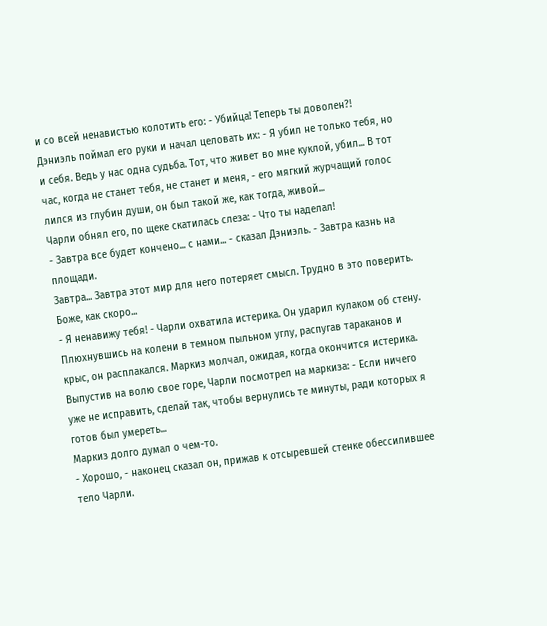и со всей ненавистью колотить его: - Убийца! Теперь ты доволен?!
Дэниэль поймал его руки и начал целовать их: - Я убил не только тебя, но и себя. Ведь у нас одна судьба. Тот, что живет во мне куклой, убил... В тот час, когда не станет тебя, не станет и меня, - его мягкий журчащий голос лился из глубин души, он был такой же, как тогда, живой...
Чарли обнял его, по щеке скатилась слеза: - Что ты наделал!
- Завтра все будет кончено... с нами... - сказал Дэниэль. - Завтра казнь на площади.
Завтра... Завтра этот мир для него потеряет смысл. Трудно в это поверить. Боже, как скоро...
- Я ненавижу тебя! - Чарли охватила истерика. Он ударил кулаком об стену. Плюхнувшись на колени в темном пыльном углу, распугав тараканов и крыс, он расплакался. Маркиз молчал, ожидая, когда окончится истерика.
Выпустив на волю свое горе, Чарли посмотрел на маркиза: - Если ничего уже не исправить, сделай так, чтобы вернулись те минуты, ради которых я готов был умереть...
Маркиз долго думал о чем-то.
- Хорошо, - наконец сказал он, прижав к отсыревшей стенке обессилившее тело Чарли.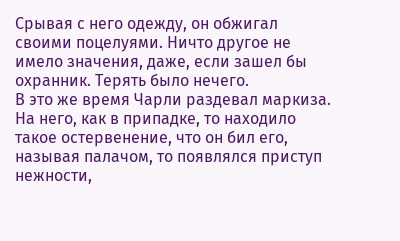Срывая с него одежду, он обжигал своими поцелуями. Ничто другое не имело значения, даже, если зашел бы охранник. Терять было нечего.
В это же время Чарли раздевал маркиза. На него, как в припадке, то находило такое остервенение, что он бил его, называя палачом, то появлялся приступ нежности,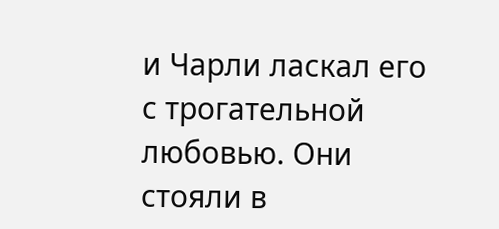и Чарли ласкал его с трогательной любовью. Они стояли в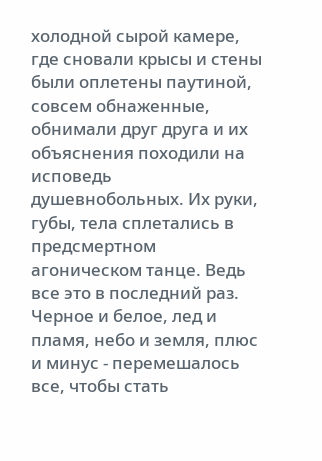холодной сырой камере, где сновали крысы и стены были оплетены паутиной, совсем обнаженные, обнимали друг друга и их объяснения походили на исповедь душевнобольных. Их руки, губы, тела сплетались в предсмертном агоническом танце. Ведь все это в последний раз. Черное и белое, лед и пламя, небо и земля, плюс и минус - перемешалось все, чтобы стать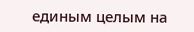единым целым на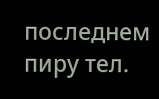последнем пиру тел.